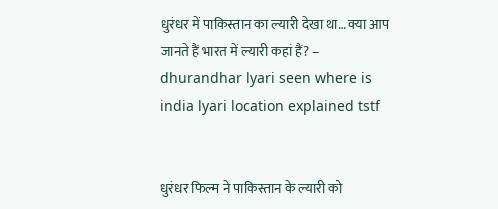धुरंधर में पाकिस्तान का ल्यारी देखा था… क्या आप जानते हैं भारत में ल्यारी कहां हैं? – dhurandhar lyari seen where is india lyari location explained tstf


धुरंधर फिल्म ने पाकिस्तान के ल्यारी को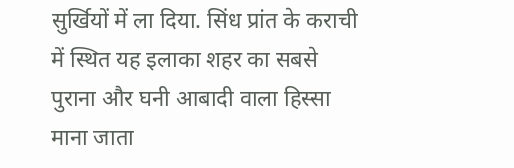सुर्खियों में ला दिया. सिंध प्रांत के कराची में स्थित यह इलाका शहर का सबसे पुराना और घनी आबादी वाला हिस्सा माना जाता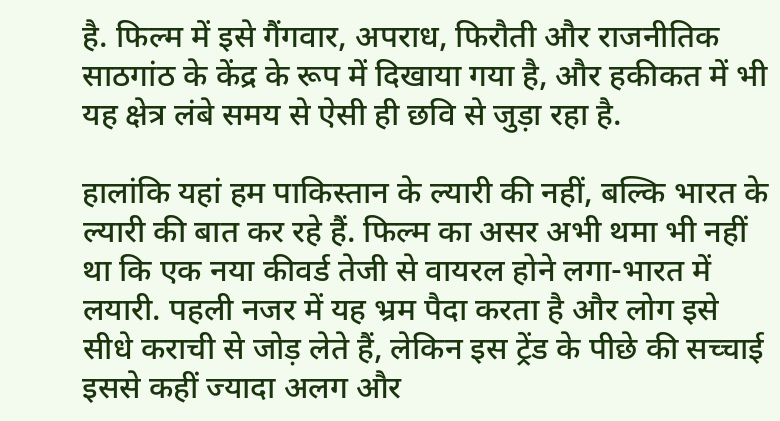है. फिल्म में इसे गैंगवार, अपराध, फिरौती और राजनीतिक साठगांठ के केंद्र के रूप में दिखाया गया है, और हकीकत में भी यह क्षेत्र लंबे समय से ऐसी ही छवि से जुड़ा रहा है.

हालांकि यहां हम पाकिस्तान के ल्यारी की नहीं, बल्कि भारत के ल्यारी की बात कर रहे हैं. फिल्म का असर अभी थमा भी नहीं था कि एक नया कीवर्ड तेजी से वायरल होने लगा-भारत में लयारी. पहली नजर में यह भ्रम पैदा करता है और लोग इसे सीधे कराची से जोड़ लेते हैं, लेकिन इस ट्रेंड के पीछे की सच्चाई इससे कहीं ज्यादा अलग और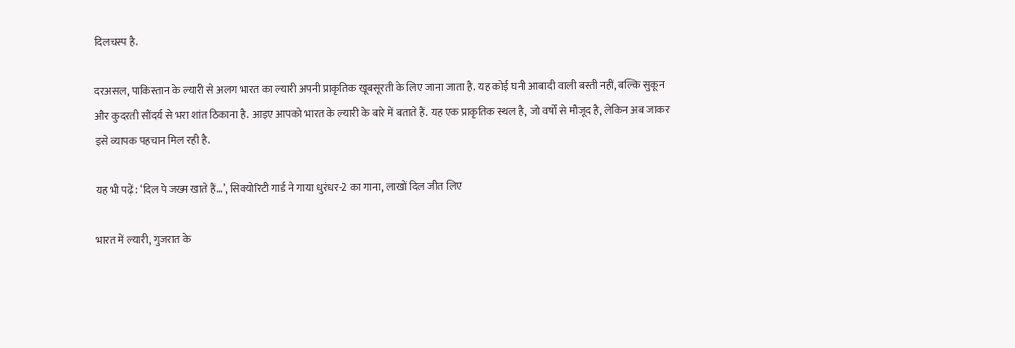दिलचस्प है.

दरअसल, पाकिस्तान के ल्यारी से अलग भारत का ल्यारी अपनी प्राकृतिक खूबसूरती के लिए जाना जाता है. यह कोई घनी आबादी वाली बस्ती नहीं, बल्कि सुकून और कुदरती सौंदर्य से भरा शांत ठिकाना है. आइए आपको भारत के ल्यारी के बारे में बताते हैं. यह एक प्राकृतिक स्थल है, जो वर्षों से मौजूद है, लेकिन अब जाकर इसे व्यापक पहचान मिल रही है.

यह भी पढ़ें: ‘दिल पे जख्म खाते हैं…’, सिक्योरिटी गार्ड ने गाया धुरंधर-2 का गाना, लाखों दिल जीत लिए

भारत में ल्यारी, गुजरात के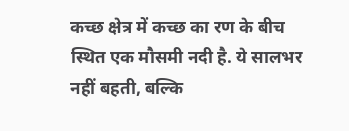कच्छ क्षेत्र में कच्छ का रण के बीच स्थित एक मौसमी नदी है. ये सालभर नहीं बहती, बल्कि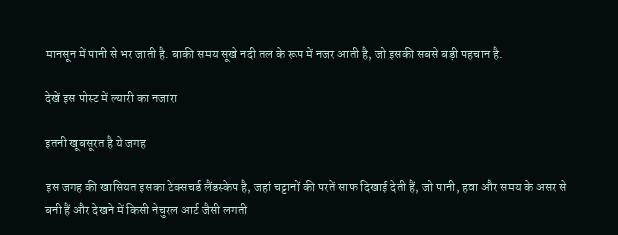मानसून में पानी से भर जाती है. बाकी समय सूखे नदी तल के रूप में नजर आती है, जो इसकी सबसे बड़ी पहचान है.

देखें इस पोस्ट में ल्यारी का नजारा

इतनी खूबसूरत है ये जगह

इस जगह की खासियत इसका टेक्सचर्ड लैंडस्केप है, जहां चट्टानों की परतें साफ दिखाई देती हैं, जो पानी, हवा और समय के असर से बनी हैं और देखने में किसी नेचुरल आर्ट जैसी लगती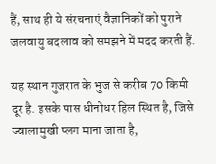हैं, साथ ही ये संरचनाएं वैज्ञानिकों को पुराने जलवायु बदलाव को समझने में मदद करती हैं.

यह स्थान गुजरात के भुज से करीब 70 किमी दूर है. इसके पास धीनोधर हिल स्थित है, जिसे  ज्वालामुखी प्लग माना जाता है,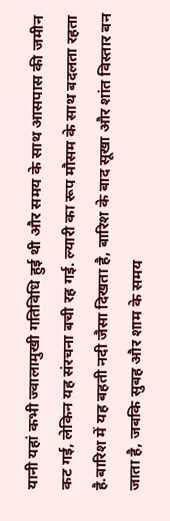यानी यहां कभी ज्वालामुखी गतिविधि हुई थी और समय के साथ आसपास की जमीन कट गई, लेकिन यह संरचना बची रह गई. ल्यारी का रूप मौसम के साथ बदलता रहता है.बारिश में यह बहती नदी जैसा दिखता है, बारिश के बाद सूखा और शांत विस्तार बन जाता है, जबकि सुबह और शाम के समय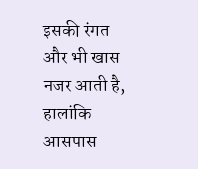इसकी रंगत और भी खास नजर आती है, हालांकि आसपास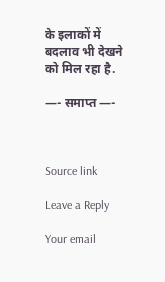के इलाकों में बदलाव भी देखने को मिल रहा है.

—- समाप्त —-



Source link

Leave a Reply

Your email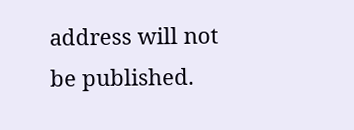address will not be published.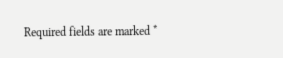Required fields are marked *